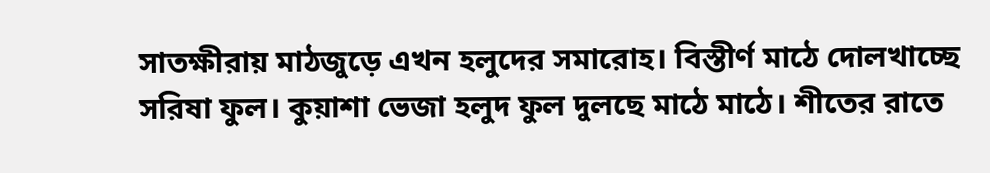সাতক্ষীরায় মাঠজুড়ে এখন হলুদের সমারোহ। বিস্তীর্ণ মাঠে দোলখাচ্ছে সরিষা ফুল। কুয়াশা ভেজা হলুদ ফুল দুলছে মাঠে মাঠে। শীতের রাতে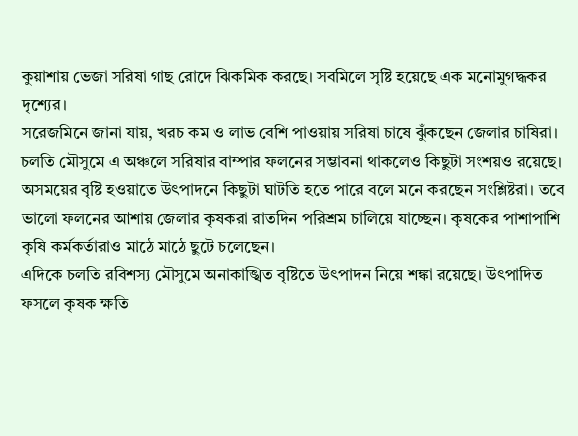কুয়াশায় ভেজা সরিষা গাছ রোদে ঝিকমিক করছে। সবমিলে সৃষ্টি হয়েছে এক মনোমুগদ্ধকর দৃশ্যের।
সরেজমিনে জানা যায়, খরচ কম ও লাভ বেশি পাওয়ায় সরিষা চাষে ঝুঁকছেন জেলার চাষিরা। চলতি মৌসুমে এ অঞ্চলে সরিষার বাম্পার ফলনের সম্ভাবনা থাকলেও কিছুটা সংশয়ও রয়েছে। অসময়ের বৃষ্টি হওয়াতে উৎপাদনে কিছুটা ঘাটতি হতে পারে বলে মনে করছেন সংশ্লিষ্টরা। তবে ভালো ফলনের আশায় জেলার কৃষকরা রাতদিন পরিশ্রম চালিয়ে যাচ্ছেন। কৃষকের পাশাপাশি কৃষি কর্মকর্তারাও মাঠে মাঠে ছুটে চলেছেন।
এদিকে চলতি রবিশস্য মৌসুমে অনাকাঙ্খিত বৃষ্টিতে উৎপাদন নিয়ে শঙ্কা রয়েছে। উৎপাদিত ফসলে কৃষক ক্ষতি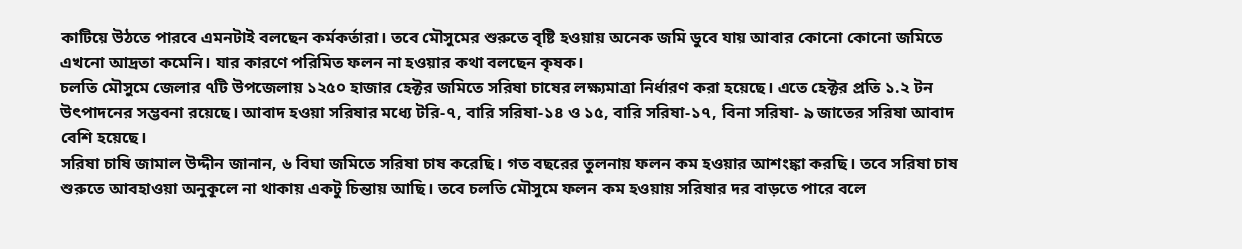কাটিয়ে উঠতে পারবে এমনটাই বলছেন কর্মকর্তারা। তবে মৌসুমের শুরুতে বৃষ্টি হওয়ায় অনেক জমি ডুবে যায় আবার কোনো কোনো জমিতে এখনো আদ্রতা কমেনি। যার কারণে পরিমিত ফলন না হওয়ার কথা বলছেন কৃষক।
চলতি মৌসুমে জেলার ৭টি উপজেলায় ১২৫০ হাজার হেক্টর জমিতে সরিষা চাষের লক্ষ্যমাত্রা নির্ধারণ করা হয়েছে। এতে হেক্টর প্রতি ১.২ টন উৎপাদনের সম্ভবনা রয়েছে। আবাদ হওয়া সরিষার মধ্যে টরি-৭, বারি সরিষা-১৪ ও ১৫, বারি সরিষা-১৭, বিনা সরিষা- ৯ জাতের সরিষা আবাদ বেশি হয়েছে।
সরিষা চাষি জামাল উদ্দীন জানান, ৬ বিঘা জমিতে সরিষা চাষ করেছি। গত বছরের তুলনায় ফলন কম হওয়ার আশংঙ্কা করছি। তবে সরিষা চাষ শুরুতে আবহাওয়া অনুকূলে না থাকায় একটু চিন্তায় আছি। তবে চলতি মৌসুমে ফলন কম হওয়ায় সরিষার দর বাড়তে পারে বলে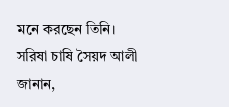মনে করছেন তিনি।
সরিষা চাষি সৈয়দ আলী জানান,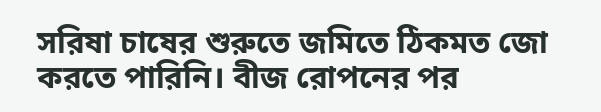সরিষা চাষের শুরুতে জমিতে ঠিকমত জো করতে পারিনি। বীজ রোপনের পর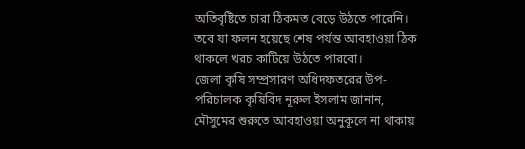অতিবৃষ্টিতে চারা ঠিকমত বেড়ে উঠতে পারেনি। তবে যা ফলন হয়েছে শেষ পর্যন্ত আবহাওয়া ঠিক থাকলে খরচ কাটিয়ে উঠতে পারবো।
জেলা কৃষি সম্প্রসারণ অধিদফতরের উপ-পরিচালক কৃষিবিদ নূরুল ইসলাম জানান, মৌসুমের শুরুতে আবহাওয়া অনুকূলে না থাকায়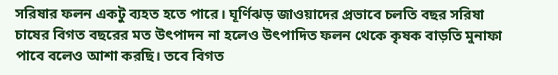সরিষার ফলন একটু ব্যহত হতে পারে। ঘূর্ণিঝড় জাওয়াদের প্রভাবে চলতি বছর সরিষা চাষের বিগত বছরের মত উৎপাদন না হলেও উৎপাদিত ফলন থেকে কৃষক বাড়তি মুনাফা পাবে বলেও আশা করছি। তবে বিগত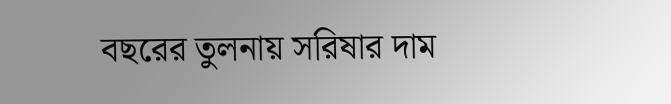বছরের তুলনায় সরিষার দাম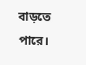বাড়তে পারে।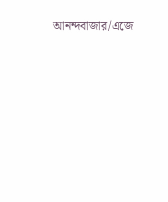আনন্দবাজার/এজে